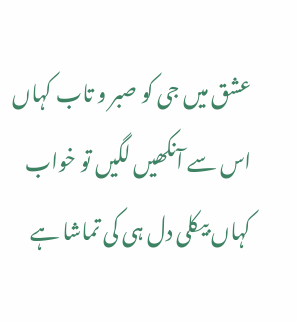عشق میں جی کو صبر و تاب کہاں اس سے آنکھیں لگیں تو خواب کہاں بیکلی دل ہی کی تماشا ہے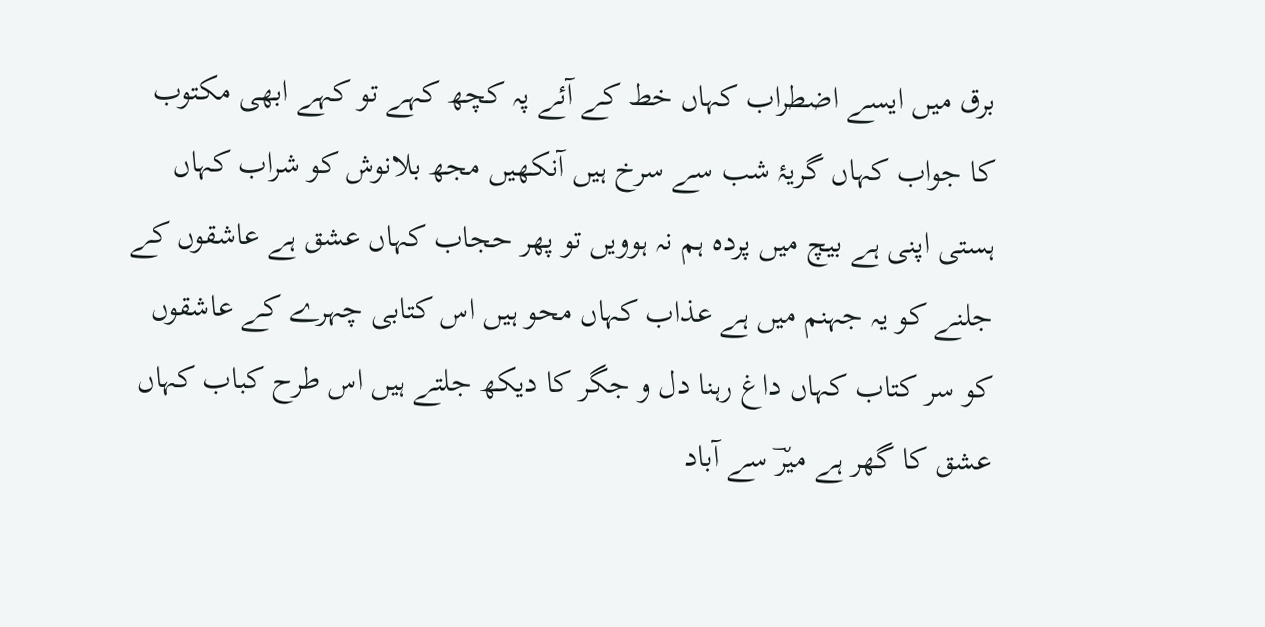برق میں ایسے اضطراب کہاں خط کے آئے پہ کچھ کہے تو کہے ابھی مکتوب کا جواب کہاں گریۂ شب سے سرخ ہیں آنکھیں مجھ بلانوش کو شراب کہاں ہستی اپنی ہے بیچ میں پردہ ہم نہ ہوویں تو پھر حجاب کہاں عشق ہے عاشقوں کے جلنے کو یہ جہنم میں ہے عذاب کہاں محو ہیں اس کتابی چہرے کے عاشقوں کو سر کتاب کہاں داغ رہنا دل و جگر کا دیکھ جلتے ہیں اس طرح کباب کہاں عشق کا گھر ہے میرؔ سے آباد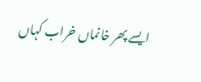ایسے پھر خانماں خراب کہاں